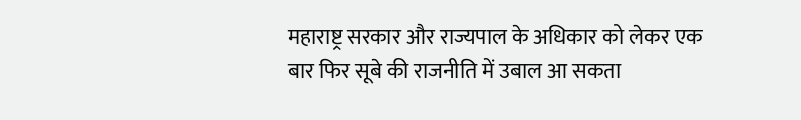महाराष्ट्र सरकार और राज्यपाल के अधिकार को लेकर एक बार फिर सूबे की राजनीति में उबाल आ सकता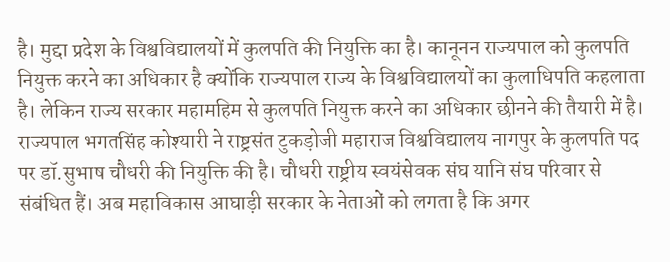है। मुद्दा प्रदेश के विश्वविद्यालयों में कुलपति की नियुक्ति का है। कानूनन राज्यपाल को कुलपति नियुक्त करने का अधिकार है क्योंकि राज्यपाल राज्य के विश्वविद्यालयों का कुलाधिपति कहलाता है। लेकिन राज्य सरकार महामहिम से कुलपति नियुक्त करने का अधिकार छीनने की तैयारी में है।
राज्यपाल भगतसिंह कोश्यारी ने राष्ट्रसंत टुकड़ोजी महाराज विश्वविद्यालय नागपुर के कुलपति पद पर डॉ.सुभाष चौधरी की नियुक्ति की है। चौधरी राष्ट्रीय स्वयंसेवक संघ यानि संघ परिवार से संबंधित हैं। अब महाविकास आघाड़ी सरकार के नेताओं को लगता है कि अगर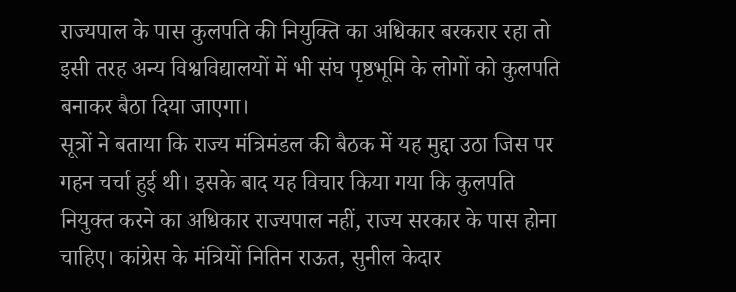राज्यपाल के पास कुलपति की नियुक्ति का अधिकार बरकरार रहा तो इसी तरह अन्य विश्वविद्यालयों में भी संघ पृष्ठभूमि के लोगों को कुलपति बनाकर बैठा दिया जाएगा।
सूत्रों ने बताया कि राज्य मंत्रिमंडल की बैठक में यह मुद्दा उठा जिस पर गहन चर्चा हुई थी। इसके बाद यह विचार किया गया कि कुलपति नियुक्त करने का अधिकार राज्यपाल नहीं, राज्य सरकार के पास होना चाहिए। कांग्रेस के मंत्रियों नितिन राऊत, सुनील केदार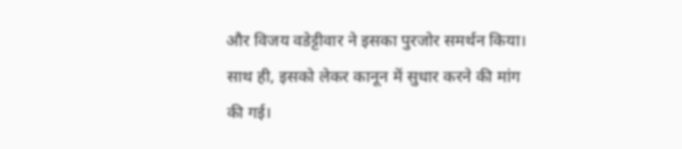और विजय वडेट्टीवार ने इसका पुरजोर समर्थन किया। साथ ही, इसको लेकर कानून में सुधार करने की मांग की गई।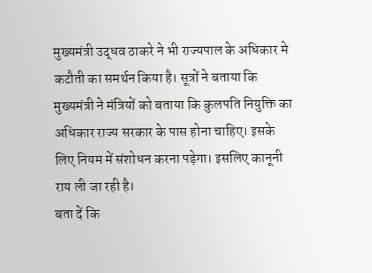मुख्यमंत्री उद्धव ठाकरे ने भी राज्यपाल के अधिकार मे कटौती का समर्थन किया है। सूत्रों ने बताया कि मुख्यमंत्री ने मंत्रियों को बताया कि कुलपति नियुक्ति का अधिकार राज्य सरकार के पास होना चाहिए। इसके लिए नियम में संशोधन करना पड़ेगा। इसलिए कानूनी राय ली जा रही है।
बता दें कि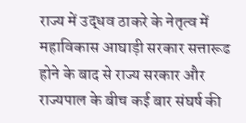राज्य में उद्धव ठाकरे के नेतृत्व में महाविकास आघाड़ी सरकार सत्तारूढ होने के बाद से राज्य सरकार और राज्यपाल के बीच कई बार संघर्ष की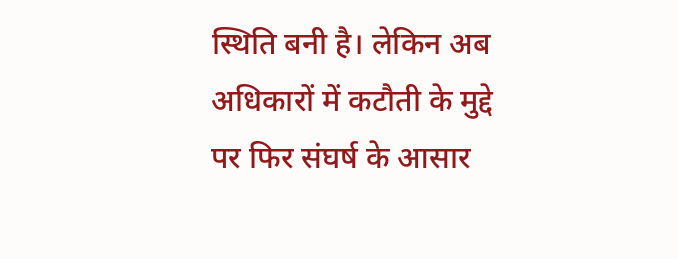स्थिति बनी है। लेकिन अब अधिकारों में कटौती के मुद्दे पर फिर संघर्ष के आसार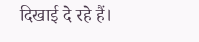दिखाई दे रहे हैं।